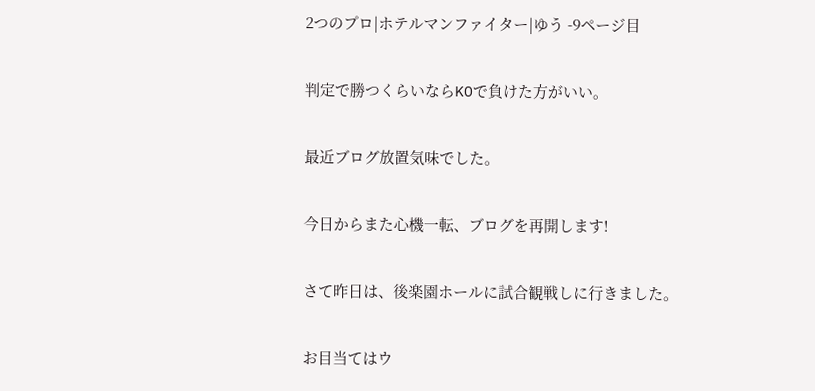2つのプロ|ホテルマンファイター|ゆう -9ページ目

判定で勝つくらいならKOで負けた方がいい。

最近ブログ放置気味でした。

今日からまた心機一転、ブログを再開します!

さて昨日は、後楽園ホールに試合観戦しに行きました。

お目当てはウ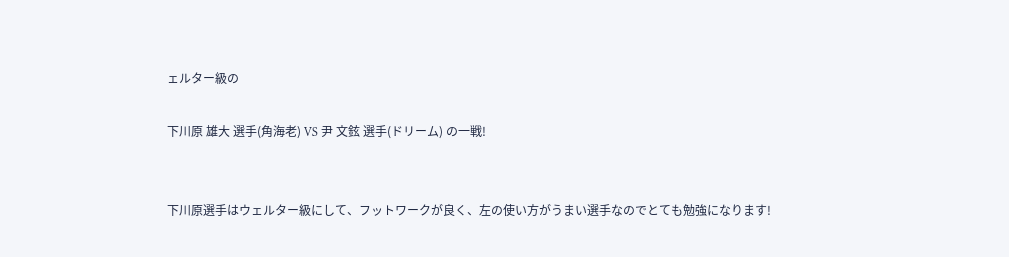ェルター級の

下川原 雄大 選手(角海老) VS 尹 文鉉 選手(ドリーム) の一戦!


下川原選手はウェルター級にして、フットワークが良く、左の使い方がうまい選手なのでとても勉強になります!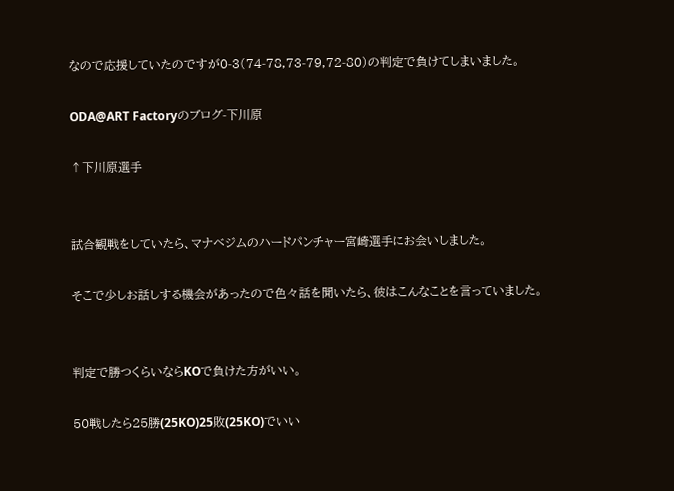なので応援していたのですが0-3(74-78,73-79,72-80)の判定で負けてしまいました。

ODA@ART Factoryのブログ-下川原

↑下川原選手


試合観戦をしていたら、マナベジムのハードパンチャー宮崎選手にお会いしました。

そこで少しお話しする機会があったので色々話を聞いたら、彼はこんなことを言っていました。


判定で勝つくらいならKOで負けた方がいい。

50戦したら25勝(25KO)25敗(25KO)でいい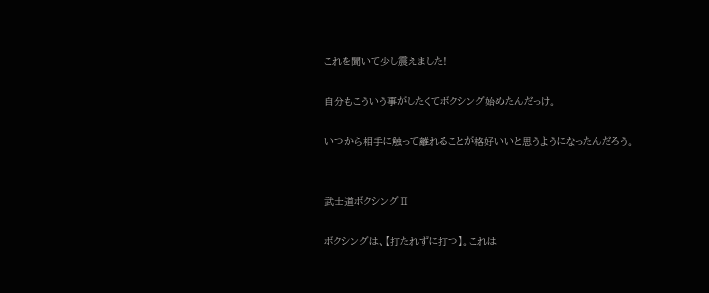これを聞いて少し震えました!

自分もこういう事がしたくてボクシング始めたんだっけ。

いつから相手に触って離れることが格好いいと思うようになったんだろう。


武士道ボクシングⅡ

ボクシングは、【打たれずに打つ】。これは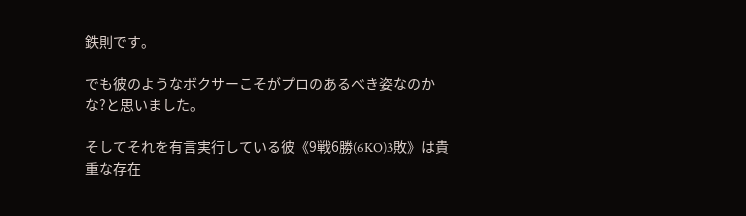鉄則です。

でも彼のようなボクサーこそがプロのあるべき姿なのかな?と思いました。

そしてそれを有言実行している彼《9戦6勝(6KO)3敗》は貴重な存在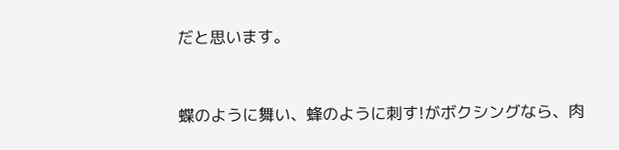だと思います。


蝶のように舞い、蜂のように刺す!がボクシングなら、肉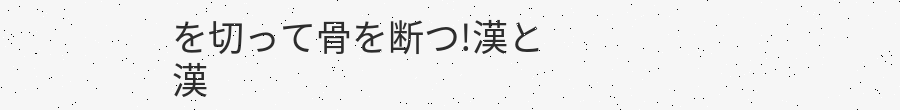を切って骨を断つ!漢と漢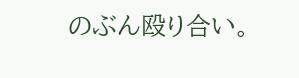のぶん殴り合い。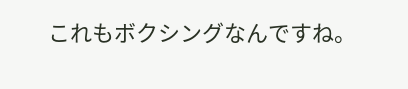これもボクシングなんですね。